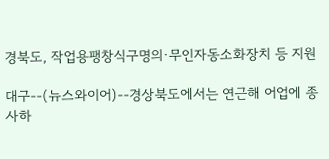경북도, 작업용팽창식구명의·무인자동소화장치 등 지원

대구--(뉴스와이어)--경상북도에서는 연근해 어업에 종사하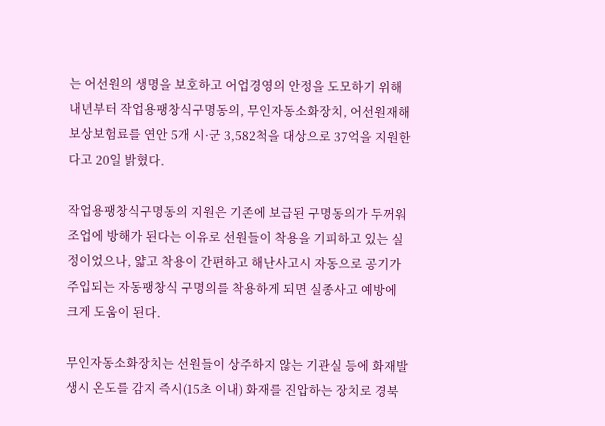는 어선원의 생명을 보호하고 어업경영의 안정을 도모하기 위해 내년부터 작업용팽창식구명동의, 무인자동소화장치, 어선원재해보상보험료를 연안 5개 시·군 3,582척을 대상으로 37억을 지원한다고 20일 밝혔다.

작업용팽창식구명동의 지원은 기존에 보급된 구명동의가 두꺼워 조업에 방해가 된다는 이유로 선원들이 착용을 기피하고 있는 실정이었으나, 얇고 착용이 간편하고 해난사고시 자동으로 공기가 주입되는 자동팽창식 구명의를 착용하게 되면 실종사고 예방에 크게 도움이 된다.

무인자동소화장치는 선원들이 상주하지 않는 기관실 등에 화재발생시 온도를 감지 즉시(15초 이내) 화재를 진압하는 장치로 경북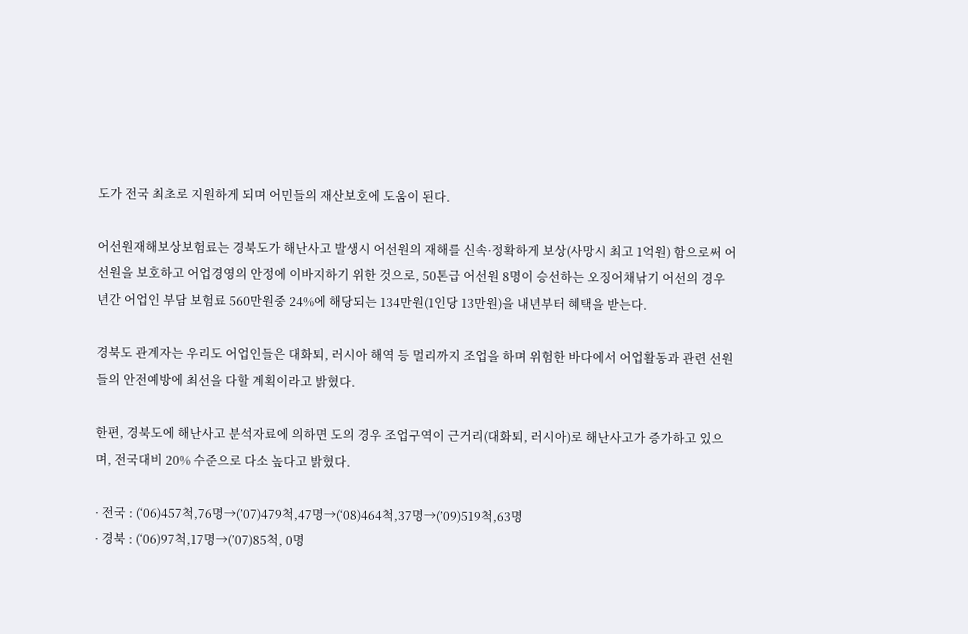도가 전국 최초로 지원하게 되며 어민들의 재산보호에 도움이 된다.

어선원재해보상보험료는 경북도가 해난사고 발생시 어선원의 재해를 신속·정확하게 보상(사망시 최고 1억원) 함으로써 어선원을 보호하고 어업경영의 안정에 이바지하기 위한 것으로, 50톤급 어선원 8명이 승선하는 오징어채낚기 어선의 경우 년간 어업인 부담 보험료 560만원중 24%에 해당되는 134만원(1인당 13만원)을 내년부터 혜택을 받는다.

경북도 관계자는 우리도 어업인들은 대화퇴, 러시아 해역 등 멀리까지 조업을 하며 위험한 바다에서 어업활동과 관련 선원들의 안전예방에 최선을 다할 계획이라고 밝혔다.

한편, 경북도에 해난사고 분석자료에 의하면 도의 경우 조업구역이 근거리(대화퇴, 러시아)로 해난사고가 증가하고 있으며, 전국대비 20% 수준으로 다소 높다고 밝혔다.

· 전국 : (‘06)457척,76명→(’07)479척,47명→(‘08)464척,37명→(’09)519척,63명
· 경북 : (‘06)97척,17명→(’07)85척, 0명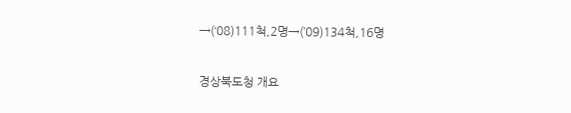→(‘08)111척,2명→(’09)134척,16명

경상북도청 개요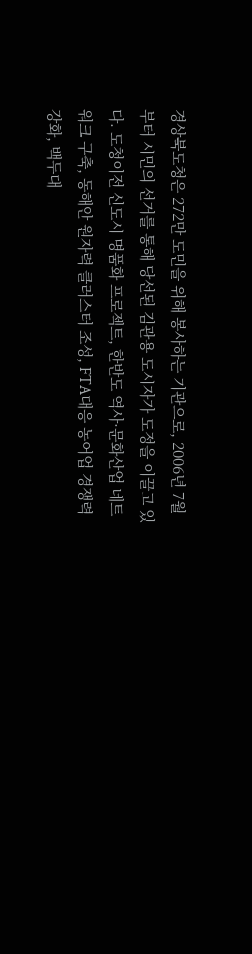경상북도청은 272만 도민을 위해 봉사하는 기관으로, 2006년 7월부터 시민의 선거를 통해 당선된 김관용 도시자가 도정을 이끌고 있다. 도청이전 신도시 명품화 프로젝트, 한반도 역사·문화산업 네트워크 구축, 동해안 원자력 클러스터 조성, FTA대응 농어업 경쟁력 강화, 백두대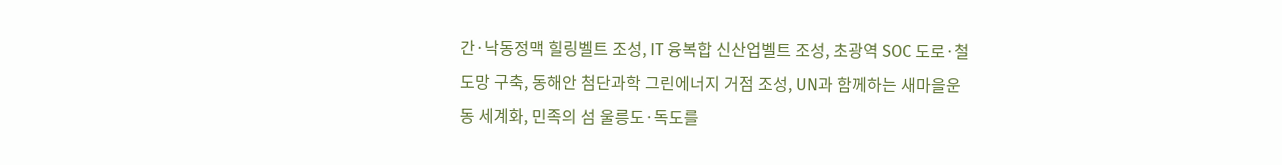간·낙동정맥 힐링벨트 조성, IT 융복합 신산업벨트 조성, 초광역 SOC 도로·철도망 구축, 동해안 첨단과학 그린에너지 거점 조성, UN과 함께하는 새마을운동 세계화, 민족의 섬 울릉도·독도를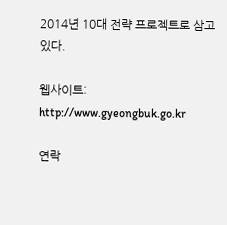2014년 10대 전략 프로젝트로 삼고 있다.

웹사이트: http://www.gyeongbuk.go.kr

연락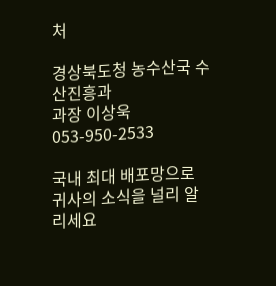처

경상북도청 농수산국 수산진흥과
과장 이상욱
053-950-2533

국내 최대 배포망으로 귀사의 소식을 널리 알리세요